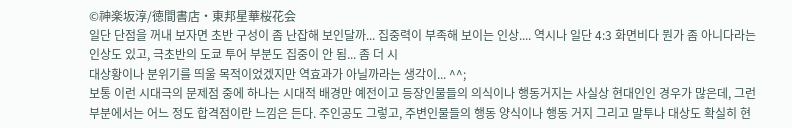©神楽坂淳/徳間書店・東邦星華桜花会
일단 단점을 꺼내 보자면 초반 구성이 좀 난잡해 보인달까... 집중력이 부족해 보이는 인상.... 역시나 일단 4:3 화면비다 뭔가 좀 아니다라는 인상도 있고, 극초반의 도쿄 투어 부분도 집중이 안 됨... 좀 더 시
대상황이나 분위기를 띄울 목적이었겠지만 역효과가 아닐까라는 생각이... ^^;
보통 이런 시대극의 문제점 중에 하나는 시대적 배경만 예전이고 등장인물들의 의식이나 행동거지는 사실상 현대인인 경우가 많은데, 그런 부분에서는 어느 정도 합격점이란 느낌은 든다. 주인공도 그렇고, 주변인물들의 행동 양식이나 행동 거지 그리고 말투나 대상도 확실히 현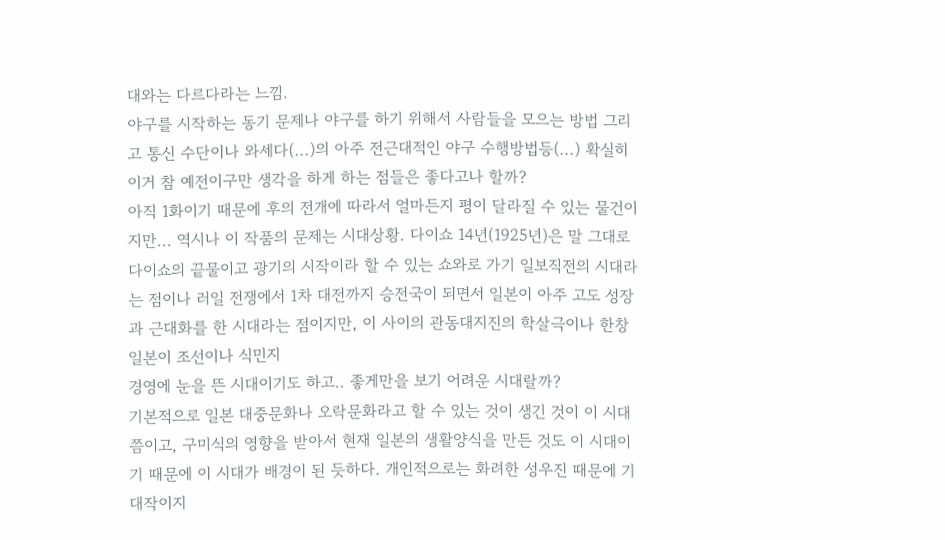대와는 다르다라는 느낌.
야구를 시작하는 동기 문제나 야구를 하기 위해서 사람들을 모으는 방법 그리고 통신 수단이나 와세다(...)의 아주 전근대적인 야구 수행방법등(...) 확실히 이거 참 예전이구만 생각을 하게 하는 점들은 좋다고나 할까?
아직 1화이기 때문에 후의 전개에 따라서 얼마든지 평이 달라질 수 있는 물건이지만... 역시나 이 작품의 문제는 시대상황. 다이쇼 14년(1925년)은 말 그대로 다이쇼의 끝물이고 광기의 시작이라 할 수 있는 쇼와로 가기 일보직전의 시대라는 점이나 러일 전쟁에서 1차 대전까지 승전국이 되면서 일본이 아주 고도 성장과 근대화를 한 시대라는 점이지만, 이 사이의 관동대지진의 학살극이나 한창 일본이 조선이나 식민지
경영에 눈을 뜬 시대이기도 하고.. 좋게만을 보기 어려운 시대랄까?
기본적으로 일본 대중문화나 오락문화라고 할 수 있는 것이 생긴 것이 이 시대쯤이고, 구미식의 영향을 받아서 현재 일본의 생활양식을 만든 것도 이 시대이기 때문에 이 시대가 배경이 된 듯하다. 개인적으로는 화려한 성우진 때문에 기대작이지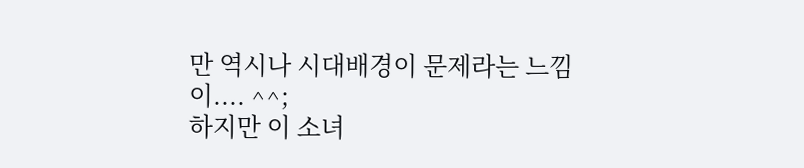만 역시나 시대배경이 문제라는 느낌이.... ^^;
하지만 이 소녀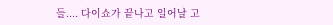들.... 다이쇼가 끝나고 일어날 고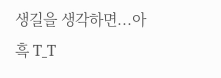생길을 생각하면...아흑 T_T